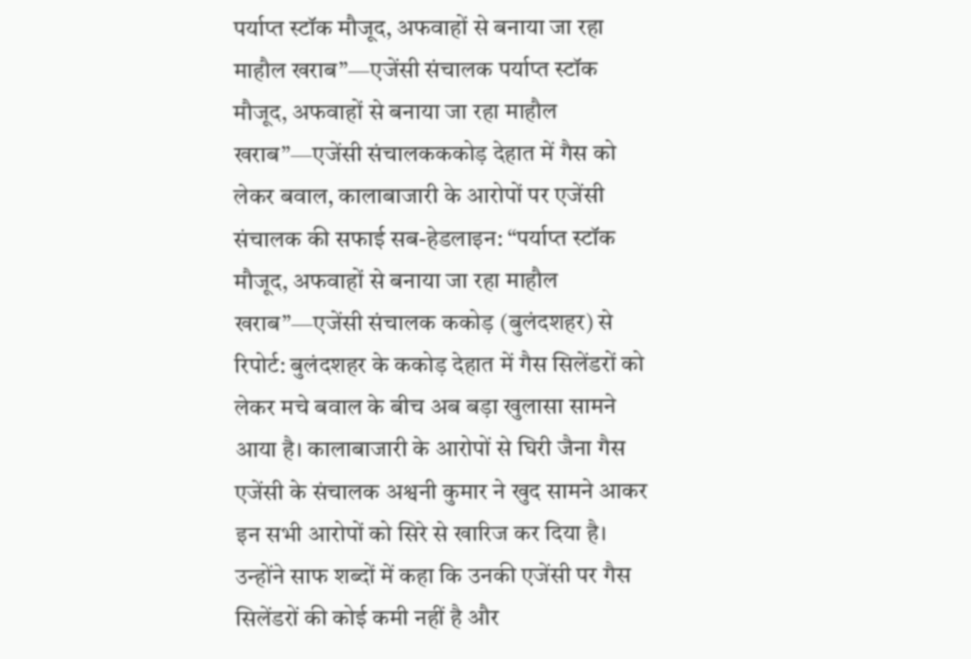पर्याप्त स्टॉक मौजूद, अफवाहों से बनाया जा रहा माहौल खराब”—एजेंसी संचालक पर्याप्त स्टॉक मौजूद, अफवाहों से बनाया जा रहा माहौल खराब”—एजेंसी संचालकककोड़ देहात में गैस को लेकर बवाल, कालाबाजारी के आरोपों पर एजेंसी संचालक की सफाई सब-हेडलाइन: “पर्याप्त स्टॉक मौजूद, अफवाहों से बनाया जा रहा माहौल खराब”—एजेंसी संचालक ककोड़ (बुलंदशहर) से रिपोर्ट: बुलंदशहर के ककोड़ देहात में गैस सिलेंडरों को लेकर मचे बवाल के बीच अब बड़ा खुलासा सामने आया है। कालाबाजारी के आरोपों से घिरी जैना गैस एजेंसी के संचालक अश्वनी कुमार ने खुद सामने आकर इन सभी आरोपों को सिरे से खारिज कर दिया है। उन्होंने साफ शब्दों में कहा कि उनकी एजेंसी पर गैस सिलेंडरों की कोई कमी नहीं है और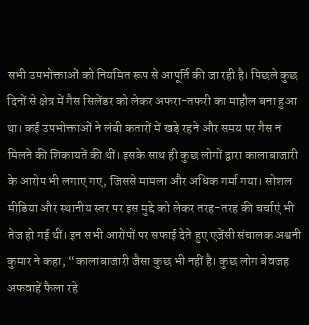सभी उपभोक्ताओं को नियमित रूप से आपूर्ति की जा रही है। पिछले कुछ दिनों से क्षेत्र में गैस सिलेंडर को लेकर अफरा-तफरी का माहौल बना हुआ था। कई उपभोक्ताओं ने लंबी कतारों में खड़े रहने और समय पर गैस न मिलने की शिकायतें की थीं। इसके साथ ही कुछ लोगों द्वारा कालाबाजारी के आरोप भी लगाए गए, जिससे मामला और अधिक गर्मा गया। सोशल मीडिया और स्थानीय स्तर पर इस मुद्दे को लेकर तरह-तरह की चर्चाएं भी तेज हो गई थीं। इन सभी आरोपों पर सफाई देते हुए एजेंसी संचालक अश्वनी कुमार ने कहा, “कालाबाजारी जैसा कुछ भी नहीं है। कुछ लोग बेवजह अफवाहें फैला रहे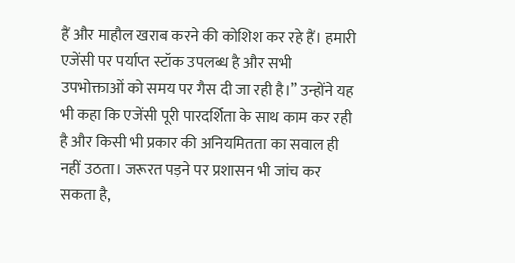हैं और माहौल खराब करने की कोशिश कर रहे हैं। हमारी एजेंसी पर पर्याप्त स्टॉक उपलब्ध है और सभी उपभोक्ताओं को समय पर गैस दी जा रही है।” उन्होंने यह भी कहा कि एजेंसी पूरी पारदर्शिता के साथ काम कर रही है और किसी भी प्रकार की अनियमितता का सवाल ही नहीं उठता। जरूरत पड़ने पर प्रशासन भी जांच कर सकता है,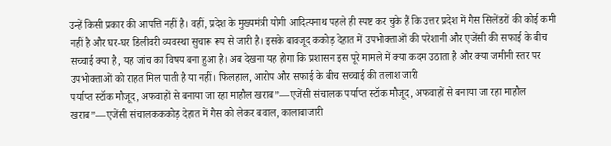उन्हें किसी प्रकार की आपत्ति नहीं है। वहीं, प्रदेश के मुख्यमंत्री योगी आदित्यनाथ पहले ही स्पष्ट कर चुके हैं कि उत्तर प्रदेश में गैस सिलेंडरों की कोई कमी नहीं है और घर-घर डिलीवरी व्यवस्था सुचारू रूप से जारी है। इसके बावजूद ककोड़ देहात में उपभोक्ताओं की परेशानी और एजेंसी की सफाई के बीच सच्चाई क्या है, यह जांच का विषय बना हुआ है। अब देखना यह होगा कि प्रशासन इस पूरे मामले में क्या कदम उठाता है और क्या जमीनी स्तर पर उपभोक्ताओं को राहत मिल पाती है या नहीं। फिलहाल, आरोप और सफाई के बीच सच्चाई की तलाश जारी
पर्याप्त स्टॉक मौजूद, अफवाहों से बनाया जा रहा माहौल खराब”—एजेंसी संचालक पर्याप्त स्टॉक मौजूद, अफवाहों से बनाया जा रहा माहौल खराब”—एजेंसी संचालकककोड़ देहात में गैस को लेकर बवाल, कालाबाजारी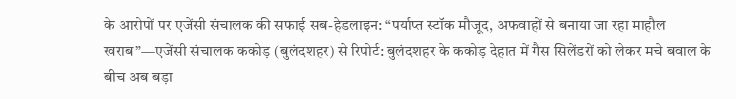के आरोपों पर एजेंसी संचालक की सफाई सब-हेडलाइन: “पर्याप्त स्टॉक मौजूद, अफवाहों से बनाया जा रहा माहौल खराब”—एजेंसी संचालक ककोड़ (बुलंदशहर) से रिपोर्ट: बुलंदशहर के ककोड़ देहात में गैस सिलेंडरों को लेकर मचे बवाल के बीच अब बड़ा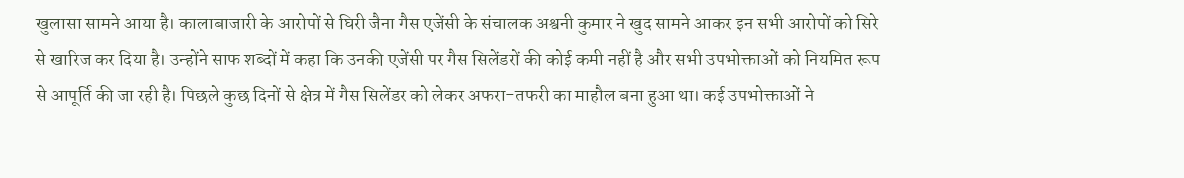खुलासा सामने आया है। कालाबाजारी के आरोपों से घिरी जैना गैस एजेंसी के संचालक अश्वनी कुमार ने खुद सामने आकर इन सभी आरोपों को सिरे से खारिज कर दिया है। उन्होंने साफ शब्दों में कहा कि उनकी एजेंसी पर गैस सिलेंडरों की कोई कमी नहीं है और सभी उपभोक्ताओं को नियमित रूप से आपूर्ति की जा रही है। पिछले कुछ दिनों से क्षेत्र में गैस सिलेंडर को लेकर अफरा-तफरी का माहौल बना हुआ था। कई उपभोक्ताओं ने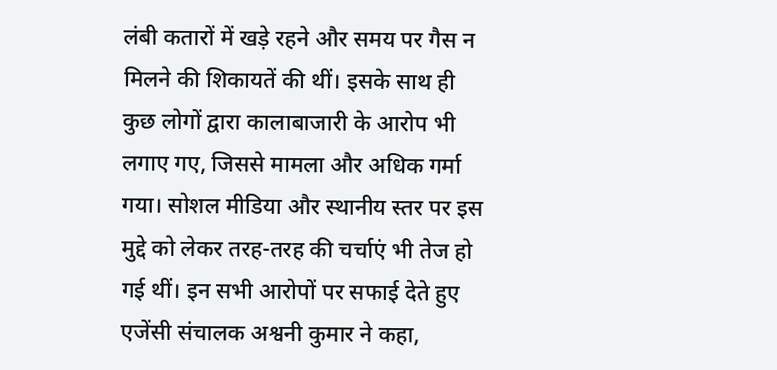लंबी कतारों में खड़े रहने और समय पर गैस न मिलने की शिकायतें की थीं। इसके साथ ही कुछ लोगों द्वारा कालाबाजारी के आरोप भी लगाए गए, जिससे मामला और अधिक गर्मा गया। सोशल मीडिया और स्थानीय स्तर पर इस मुद्दे को लेकर तरह-तरह की चर्चाएं भी तेज हो गई थीं। इन सभी आरोपों पर सफाई देते हुए एजेंसी संचालक अश्वनी कुमार ने कहा,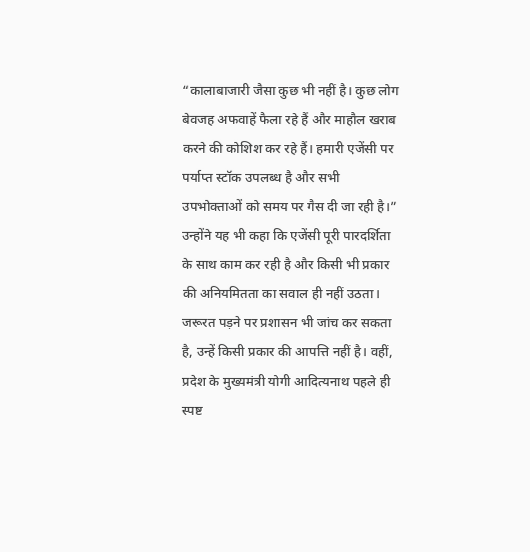“कालाबाजारी जैसा कुछ भी नहीं है। कुछ लोग बेवजह अफवाहें फैला रहे हैं और माहौल खराब करने की कोशिश कर रहे हैं। हमारी एजेंसी पर पर्याप्त स्टॉक उपलब्ध है और सभी उपभोक्ताओं को समय पर गैस दी जा रही है।” उन्होंने यह भी कहा कि एजेंसी पूरी पारदर्शिता के साथ काम कर रही है और किसी भी प्रकार की अनियमितता का सवाल ही नहीं उठता। जरूरत पड़ने पर प्रशासन भी जांच कर सकता है, उन्हें किसी प्रकार की आपत्ति नहीं है। वहीं, प्रदेश के मुख्यमंत्री योगी आदित्यनाथ पहले ही स्पष्ट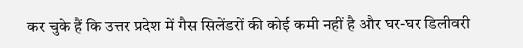कर चुके हैं कि उत्तर प्रदेश में गैस सिलेंडरों की कोई कमी नहीं है और घर-घर डिलीवरी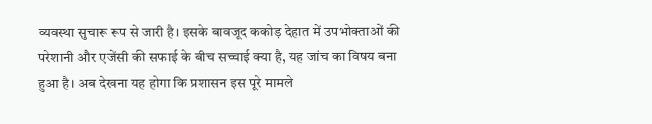व्यवस्था सुचारू रूप से जारी है। इसके बावजूद ककोड़ देहात में उपभोक्ताओं की परेशानी और एजेंसी की सफाई के बीच सच्चाई क्या है, यह जांच का विषय बना हुआ है। अब देखना यह होगा कि प्रशासन इस पूरे मामले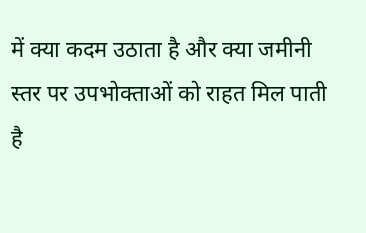में क्या कदम उठाता है और क्या जमीनी स्तर पर उपभोक्ताओं को राहत मिल पाती है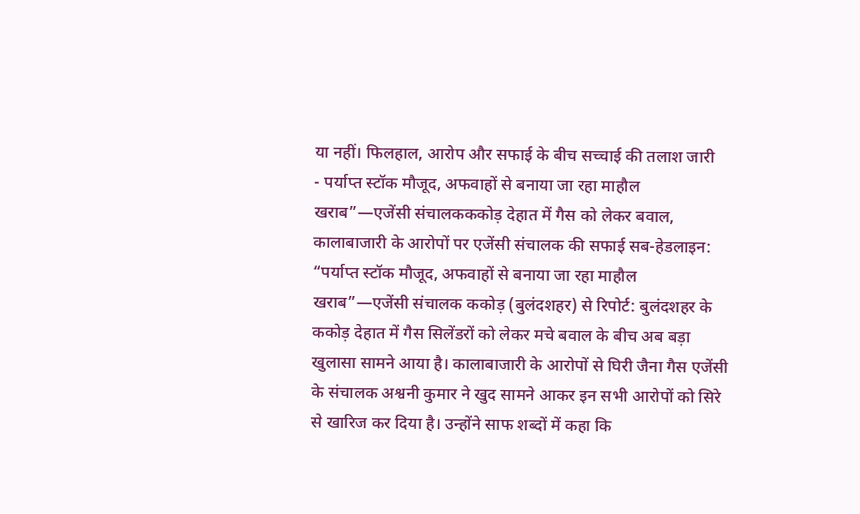या नहीं। फिलहाल, आरोप और सफाई के बीच सच्चाई की तलाश जारी
- पर्याप्त स्टॉक मौजूद, अफवाहों से बनाया जा रहा माहौल खराब”—एजेंसी संचालकककोड़ देहात में गैस को लेकर बवाल, कालाबाजारी के आरोपों पर एजेंसी संचालक की सफाई सब-हेडलाइन: “पर्याप्त स्टॉक मौजूद, अफवाहों से बनाया जा रहा माहौल खराब”—एजेंसी संचालक ककोड़ (बुलंदशहर) से रिपोर्ट: बुलंदशहर के ककोड़ देहात में गैस सिलेंडरों को लेकर मचे बवाल के बीच अब बड़ा खुलासा सामने आया है। कालाबाजारी के आरोपों से घिरी जैना गैस एजेंसी के संचालक अश्वनी कुमार ने खुद सामने आकर इन सभी आरोपों को सिरे से खारिज कर दिया है। उन्होंने साफ शब्दों में कहा कि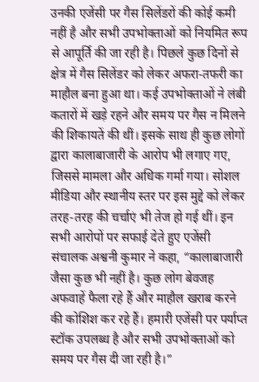उनकी एजेंसी पर गैस सिलेंडरों की कोई कमी नहीं है और सभी उपभोक्ताओं को नियमित रूप से आपूर्ति की जा रही है। पिछले कुछ दिनों से क्षेत्र में गैस सिलेंडर को लेकर अफरा-तफरी का माहौल बना हुआ था। कई उपभोक्ताओं ने लंबी कतारों में खड़े रहने और समय पर गैस न मिलने की शिकायतें की थीं। इसके साथ ही कुछ लोगों द्वारा कालाबाजारी के आरोप भी लगाए गए, जिससे मामला और अधिक गर्मा गया। सोशल मीडिया और स्थानीय स्तर पर इस मुद्दे को लेकर तरह-तरह की चर्चाएं भी तेज हो गई थीं। इन सभी आरोपों पर सफाई देते हुए एजेंसी संचालक अश्वनी कुमार ने कहा, “कालाबाजारी जैसा कुछ भी नहीं है। कुछ लोग बेवजह अफवाहें फैला रहे हैं और माहौल खराब करने की कोशिश कर रहे हैं। हमारी एजेंसी पर पर्याप्त स्टॉक उपलब्ध है और सभी उपभोक्ताओं को समय पर गैस दी जा रही है।”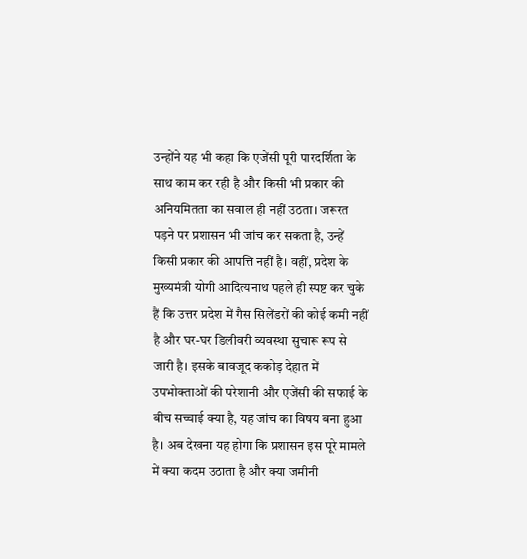उन्होंने यह भी कहा कि एजेंसी पूरी पारदर्शिता के साथ काम कर रही है और किसी भी प्रकार की अनियमितता का सवाल ही नहीं उठता। जरूरत पड़ने पर प्रशासन भी जांच कर सकता है, उन्हें किसी प्रकार की आपत्ति नहीं है। वहीं, प्रदेश के मुख्यमंत्री योगी आदित्यनाथ पहले ही स्पष्ट कर चुके हैं कि उत्तर प्रदेश में गैस सिलेंडरों की कोई कमी नहीं है और घर-घर डिलीवरी व्यवस्था सुचारू रूप से जारी है। इसके बावजूद ककोड़ देहात में उपभोक्ताओं की परेशानी और एजेंसी की सफाई के बीच सच्चाई क्या है, यह जांच का विषय बना हुआ है। अब देखना यह होगा कि प्रशासन इस पूरे मामले में क्या कदम उठाता है और क्या जमीनी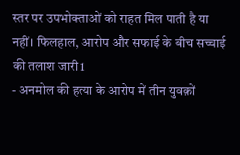स्तर पर उपभोक्ताओं को राहत मिल पाती है या नहीं। फिलहाल, आरोप और सफाई के बीच सच्चाई की तलाश जारी1
- अनमोल की हत्या के आरोप में तीन युवक़ों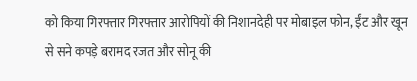को किया गिरफ्तार गिरफ्तार आरोपियों की निशानदेही पर मोबाइल फोन, ईंट और खून से सने कपड़े बरामद रजत और सोनू की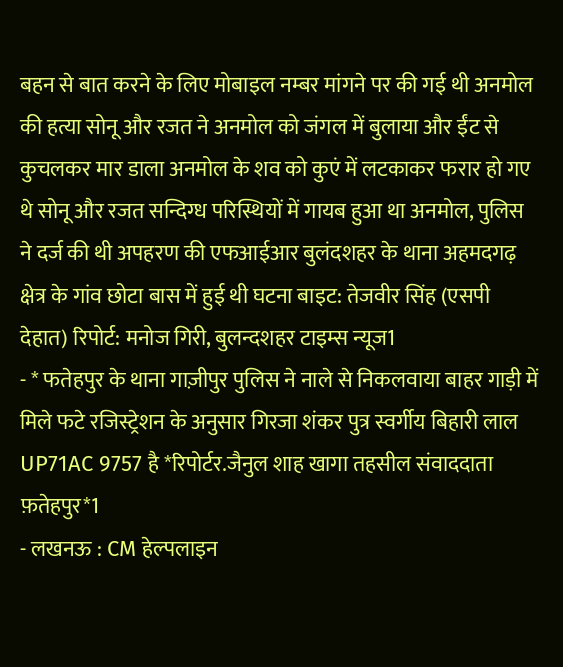बहन से बात करने के लिए मोबाइल नम्बर मांगने पर की गई थी अनमोल की हत्या सोनू और रजत ने अनमोल को जंगल में बुलाया और ईंट से कुचलकर मार डाला अनमोल के शव को कुएं में लटकाकर फरार हो गए थे सोनू और रजत सन्दिग्ध परिस्थियों में गायब हुआ था अनमोल, पुलिस ने दर्ज की थी अपहरण की एफआईआर बुलंदशहर के थाना अहमदगढ़ क्षेत्र के गांव छोटा बास में हुई थी घटना बाइट: तेजवीर सिंह (एसपी देहात) रिपोर्ट: मनोज गिरी, बुलन्दशहर टाइम्स न्यूज1
- * फतेहपुर के थाना गाज़ीपुर पुलिस ने नाले से निकलवाया बाहर गाड़ी में मिले फटे रजिस्ट्रेशन के अनुसार गिरजा शंकर पुत्र स्वर्गीय बिहारी लाल UP71AC 9757 है *रिपोर्टर.जैनुल शाह खागा तहसील संवाददाता फ़तेहपुर*1
- लखनऊ : CM हेल्पलाइन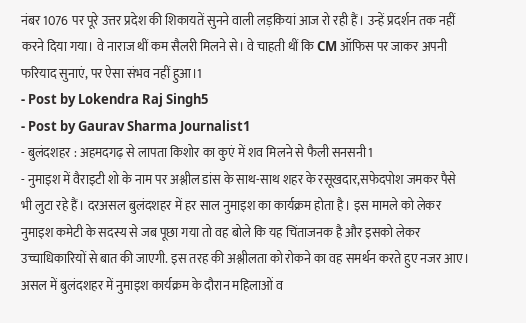नंबर 1076 पर पूरे उत्तर प्रदेश की शिकायतें सुनने वाली लड़कियां आज रो रही हैं। उन्हें प्रदर्शन तक नहीं करने दिया गया। वे नाराज थीं कम सैलरी मिलने से। वे चाहती थीं कि CM ऑफिस पर जाकर अपनी फरियाद सुनाएं, पर ऐसा संभव नहीं हुआ।1
- Post by Lokendra Raj Singh5
- Post by Gaurav Sharma Journalist1
- बुलंदशहर : अहमदगढ़ से लापता किशोर का कुएं में शव मिलने से फैली सनसनी1
- नुमाइश में वैराइटी शो के नाम पर अश्लील डांस के साथ-साथ शहर के रसूखदार,सफेदपोश जमकर पैसे भी लुटा रहे हैं। दरअसल बुलंदशहर में हर साल नुमाइश का कार्यक्रम होता है। इस मामले को लेकर नुमाइश कमेटी के सदस्य से जब पूछा गया तो वह बोले कि यह चिंताजनक है और इसको लेकर उच्चाधिकारियों से बात की जाएगी. इस तरह की अश्लीलता को रोकने का वह समर्थन करते हुए नजर आए। असल में बुलंदशहर में नुमाइश कार्यक्रम के दौरान महिलाओं व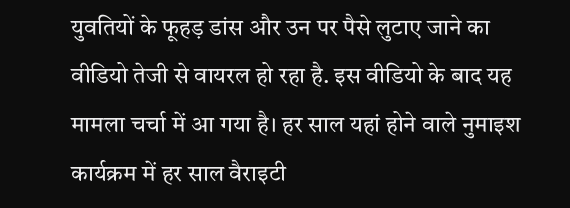युवतियों के फूहड़ डांस और उन पर पैसे लुटाए जाने का वीडियो तेजी से वायरल हो रहा है. इस वीडियो के बाद यह मामला चर्चा में आ गया है। हर साल यहां होने वाले नुमाइश कार्यक्रम में हर साल वैराइटी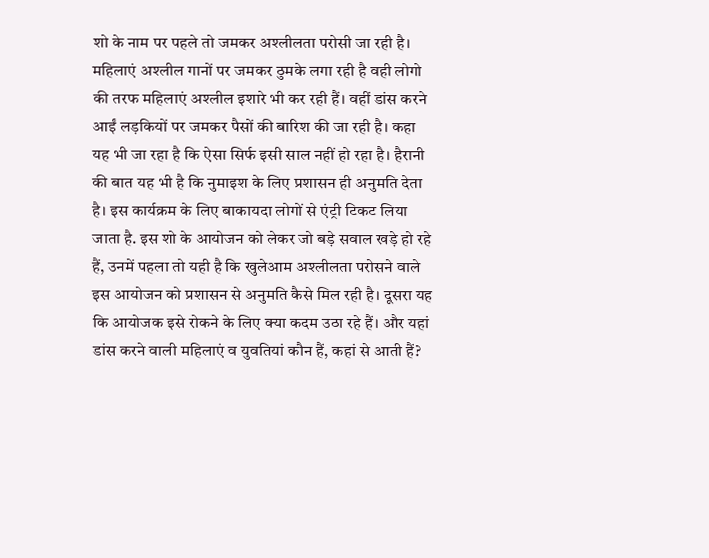शो के नाम पर पहले तो जमकर अश्लीलता परोसी जा रही है। महिलाएं अश्लील गानों पर जमकर ठुमके लगा रही है वही लोगो की तरफ महिलाएं अश्लील इशारे भी कर रही हैं। वहीं डांस करने आईं लड़कियों पर जमकर पैसों की बारिश की जा रही है। कहा यह भी जा रहा है कि ऐसा सिर्फ इसी साल नहीं हो रहा है। हैरानी की बात यह भी है कि नुमाइश के लिए प्रशासन ही अनुमति देता है। इस कार्यक्रम के लिए बाकायदा लोगों से एंट्री टिकट लिया जाता है. इस शो के आयोजन को लेकर जो बड़े सवाल खड़े हो रहे हैं, उनमें पहला तो यही है कि खुलेआम अश्लीलता परोसने वाले इस आयोजन को प्रशासन से अनुमति कैसे मिल रही है। दूसरा यह कि आयोजक इसे रोकने के लिए क्या कदम उठा रहे हैं। और यहां डांस करने वाली महिलाएं व युवतियां कौन हैं, कहां से आती हैं?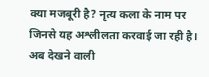क्या मजबूरी है? नृत्य कला के नाम पर जिनसे यह अश्लीलता करवाई जा रही है। अब देखने वाली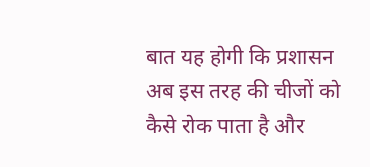बात यह होगी कि प्रशासन अब इस तरह की चीजों को कैसे रोक पाता है और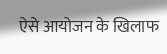ऐसे आयोजन के खिलाफ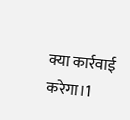क्या कार्रवाई करेगा।1